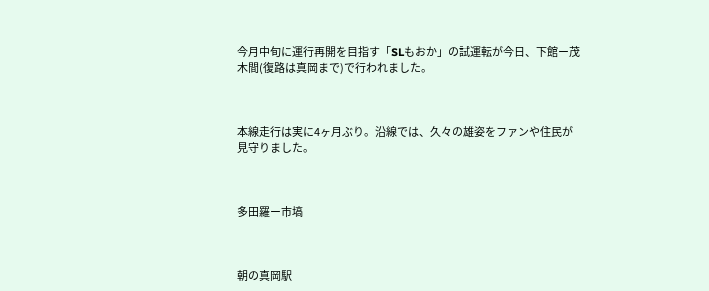今月中旬に運行再開を目指す「SLもおか」の試運転が今日、下館ー茂木間(復路は真岡まで)で行われました。



本線走行は実に4ヶ月ぶり。沿線では、久々の雄姿をファンや住民が見守りました。



多田羅ー市塙



朝の真岡駅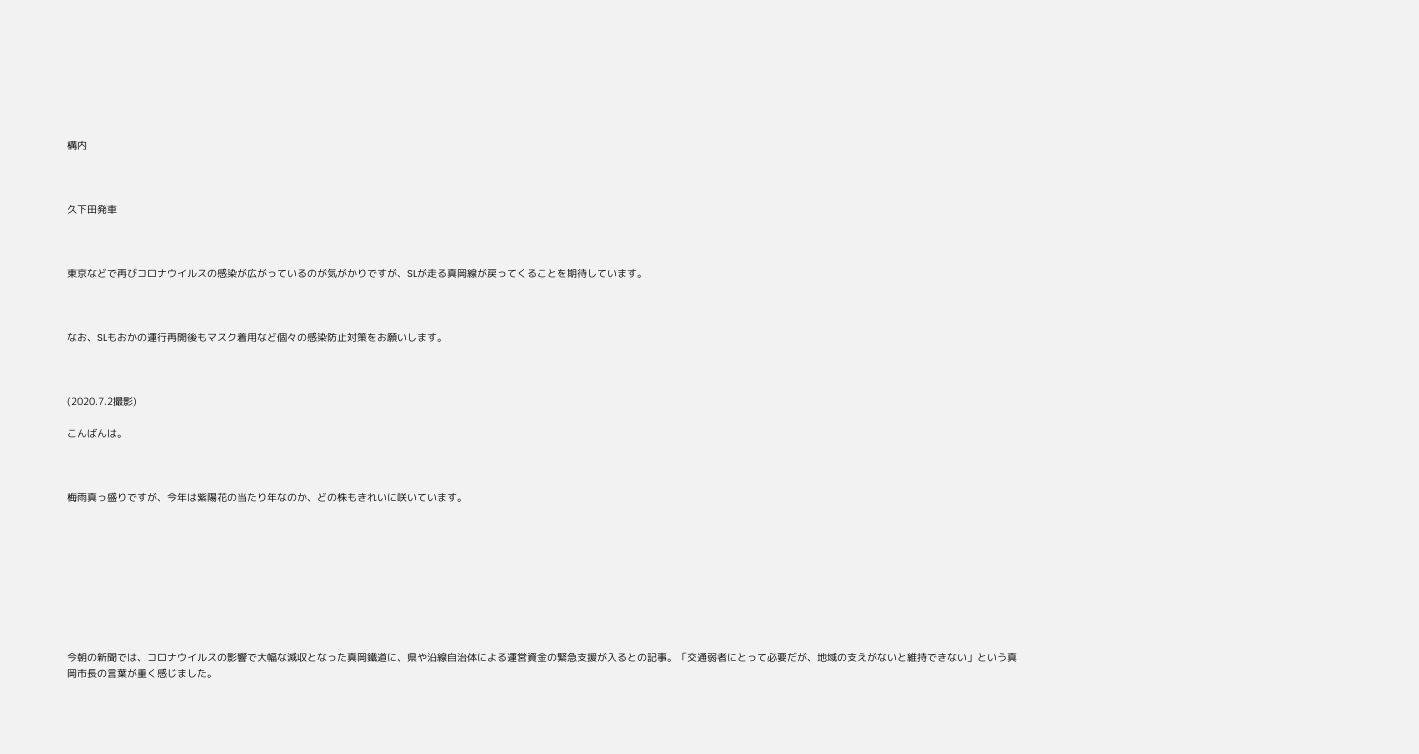構内



久下田発車



東京などで再びコロナウイルスの感染が広がっているのが気がかりですが、SLが走る真岡線が戻ってくることを期待しています。



なお、SLもおかの運行再開後もマスク着用など個々の感染防止対策をお願いします。



(2020.7.2撮影)

こんばんは。



梅雨真っ盛りですが、今年は紫陽花の当たり年なのか、どの株もきれいに咲いています。









今朝の新聞では、コロナウイルスの影響で大幅な減収となった真岡鐵道に、県や沿線自治体による運営資金の緊急支援が入るとの記事。「交通弱者にとって必要だが、地域の支えがないと維持できない」という真岡市長の言葉が重く感じました。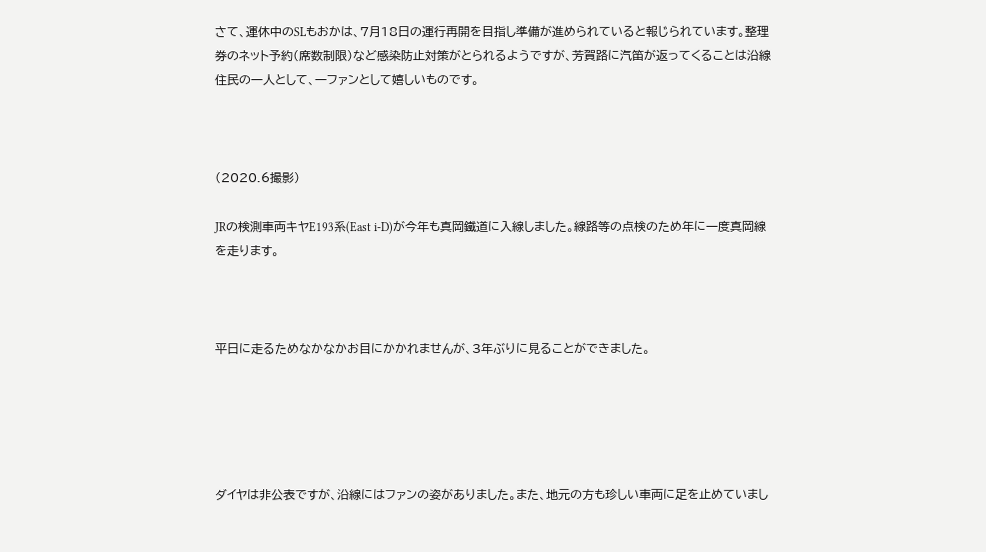さて、運休中のSLもおかは、7月18日の運行再開を目指し準備が進められていると報じられています。整理券のネット予約(席数制限)など感染防止対策がとられるようですが、芳賀路に汽笛が返ってくることは沿線住民の一人として、一ファンとして嬉しいものです。



(2020.6撮影)

JRの検測車両キヤE193系(East i-D)が今年も真岡鐵道に入線しました。線路等の点検のため年に一度真岡線を走ります。



平日に走るためなかなかお目にかかれませんが、3年ぶりに見ることができました。





ダイヤは非公表ですが、沿線にはファンの姿がありました。また、地元の方も珍しい車両に足を止めていまし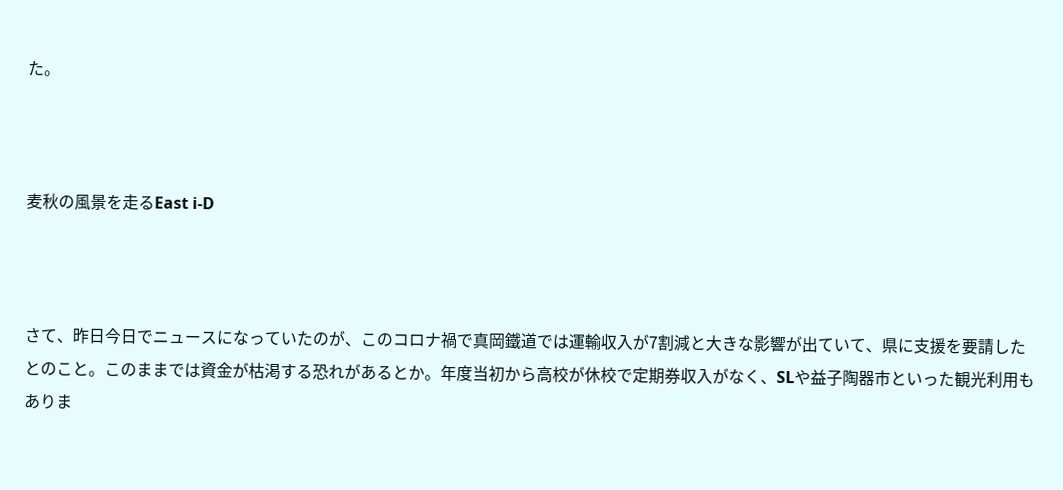た。



麦秋の風景を走るEast i-D



さて、昨日今日でニュースになっていたのが、このコロナ禍で真岡鐵道では運輸収入が7割減と大きな影響が出ていて、県に支援を要請したとのこと。このままでは資金が枯渇する恐れがあるとか。年度当初から高校が休校で定期券収入がなく、SLや益子陶器市といった観光利用もありま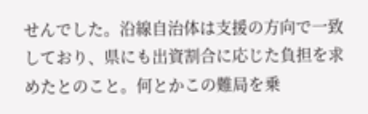せんでした。沿線自治体は支援の方向で一致しており、県にも出資割合に応じた負担を求めたとのこと。何とかこの難局を乗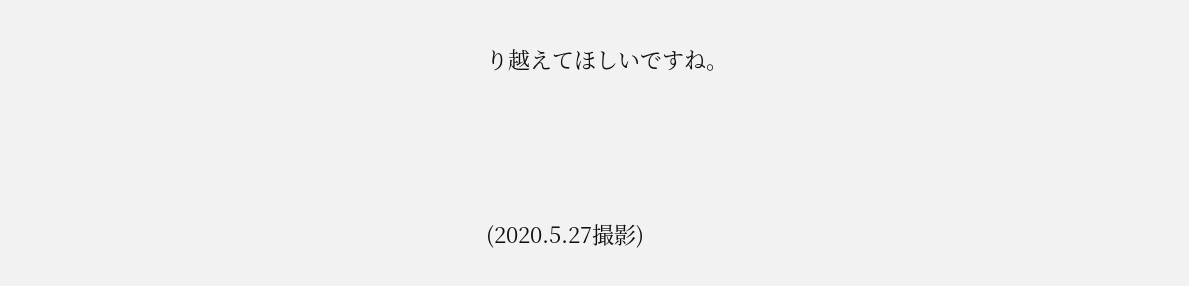り越えてほしいですね。



(2020.5.27撮影)